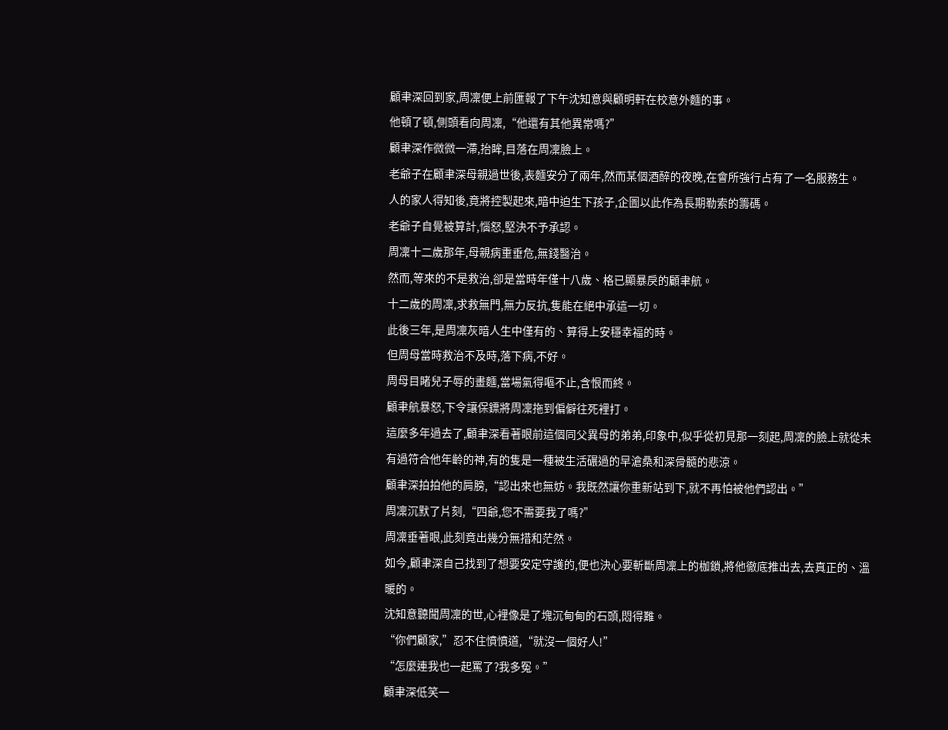顧聿深回到家,周凜便上前匯報了下午沈知意與顧明軒在校意外麵的事。
他頓了頓,側頭看向周凜,“他還有其他異常嗎?”
顧聿深作微微一滯,抬眸,目落在周凜臉上。
老爺子在顧聿深母親過世後,表麵安分了兩年,然而某個酒醉的夜晚,在會所強行占有了一名服務生。
人的家人得知後,竟將控製起來,暗中迫生下孩子,企圖以此作為長期勒索的籌碼。
老爺子自覺被算計,惱怒,堅決不予承認。
周凜十二歲那年,母親病重垂危,無錢醫治。
然而,等來的不是救治,卻是當時年僅十八歲、格已顯暴戾的顧聿航。
十二歲的周凜,求救無門,無力反抗,隻能在絕中承這一切。
此後三年,是周凜灰暗人生中僅有的、算得上安穩幸福的時。
但周母當時救治不及時,落下病,不好。
周母目睹兒子辱的畫麵,當場氣得嘔不止,含恨而終。
顧聿航暴怒,下令讓保鏢將周凜拖到偏僻往死裡打。
這麼多年過去了,顧聿深看著眼前這個同父異母的弟弟,印象中,似乎從初見那一刻起,周凜的臉上就從未有過符合他年齡的神,有的隻是一種被生活碾過的早滄桑和深骨髓的悲涼。
顧聿深拍拍他的肩膀,“認出來也無妨。我既然讓你重新站到下,就不再怕被他們認出。”
周凜沉默了片刻,“四爺,您不需要我了嗎?”
周凜垂著眼,此刻竟出幾分無措和茫然。
如今,顧聿深自己找到了想要安定守護的,便也決心要斬斷周凜上的枷鎖,將他徹底推出去,去真正的、溫暖的。
沈知意聽聞周凜的世,心裡像是了塊沉甸甸的石頭,悶得難。
“你們顧家,”忍不住憤憤道,“就沒一個好人!”
“怎麼連我也一起罵了?我多冤。”
顧聿深低笑一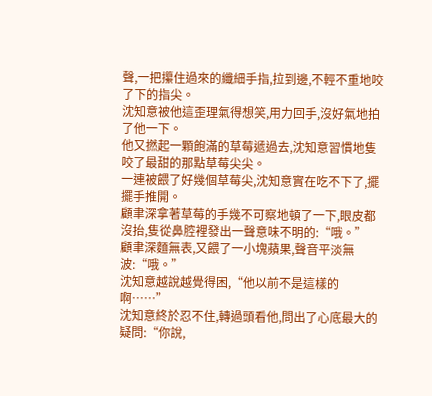聲,一把攥住過來的纖細手指,拉到邊,不輕不重地咬了下的指尖。
沈知意被他這歪理氣得想笑,用力回手,沒好氣地拍了他一下。
他又撚起一顆飽滿的草莓遞過去,沈知意習慣地隻咬了最甜的那點草莓尖尖。
一連被餵了好幾個草莓尖,沈知意實在吃不下了,擺擺手推開。
顧聿深拿著草莓的手幾不可察地頓了一下,眼皮都沒抬,隻從鼻腔裡發出一聲意味不明的:“哦。”
顧聿深麵無表,又餵了一小塊蘋果,聲音平淡無波:“哦。”
沈知意越說越覺得困,“他以前不是這樣的啊……”
沈知意終於忍不住,轉過頭看他,問出了心底最大的疑問:“你說,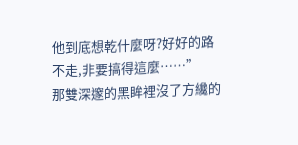他到底想乾什麼呀?好好的路不走,非要搞得這麼……”
那雙深邃的黑眸裡沒了方纔的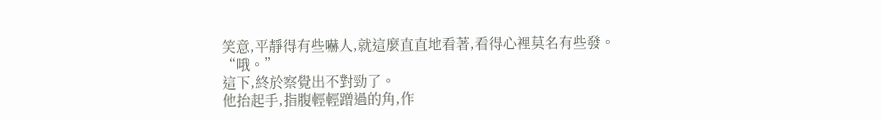笑意,平靜得有些嚇人,就這麼直直地看著,看得心裡莫名有些發。
“哦。”
這下,終於察覺出不對勁了。
他抬起手,指腹輕輕蹭過的角,作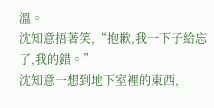溫。
沈知意捂著笑,“抱歉,我一下子給忘了,我的錯。”
沈知意一想到地下室裡的東西,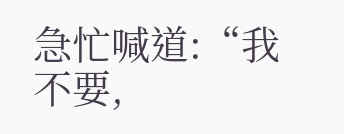急忙喊道:“我不要,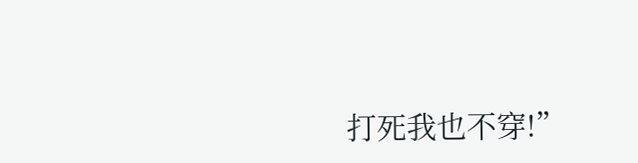打死我也不穿!”